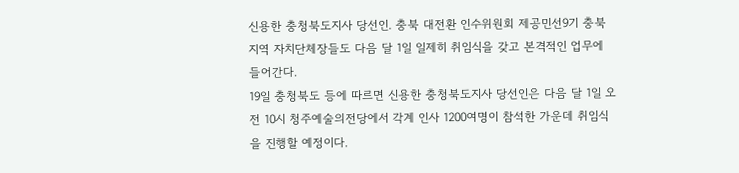신용한 충청북도지사 당선인. 충북 대전환 인수위원회 제공민선9기 충북지역 자치단체장들도 다음 달 1일 일제히 취임식을 갖고 본격적인 업무에 들어간다.
19일 충청북도 등에 따르면 신용한 충청북도지사 당선인은 다음 달 1일 오전 10시 청주예술의전당에서 각계 인사 1200여명이 참석한 가운데 취임식을 진행할 예정이다.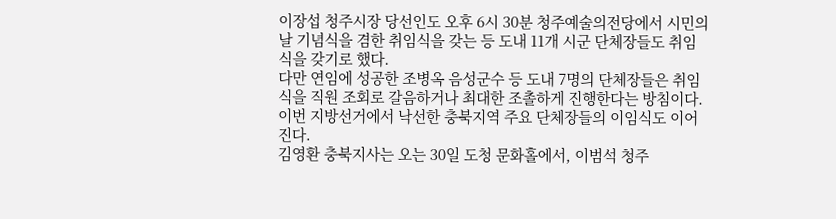이장섭 청주시장 당선인도 오후 6시 30분 청주예술의전당에서 시민의날 기념식을 겸한 취임식을 갖는 등 도내 11개 시군 단체장들도 취임식을 갖기로 했다.
다만 연임에 성공한 조병옥 음성군수 등 도내 7명의 단체장들은 취임식을 직원 조회로 갈음하거나 최대한 조촐하게 진행한다는 방침이다.
이번 지방선거에서 낙선한 충북지역 주요 단체장들의 이임식도 이어진다.
김영환 충북지사는 오는 30일 도청 문화홀에서, 이범석 청주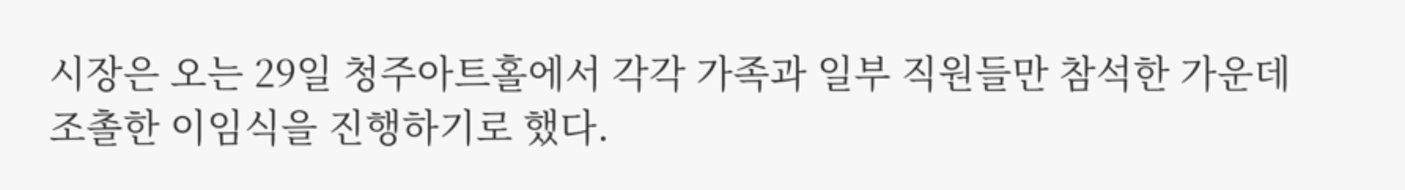시장은 오는 29일 청주아트홀에서 각각 가족과 일부 직원들만 참석한 가운데 조촐한 이임식을 진행하기로 했다.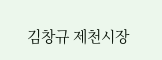김창규 제천시장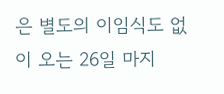은 별도의 이임식도 없이 오는 26일 마지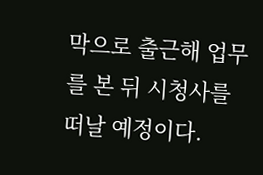막으로 출근해 업무를 본 뒤 시청사를 떠날 예정이다.